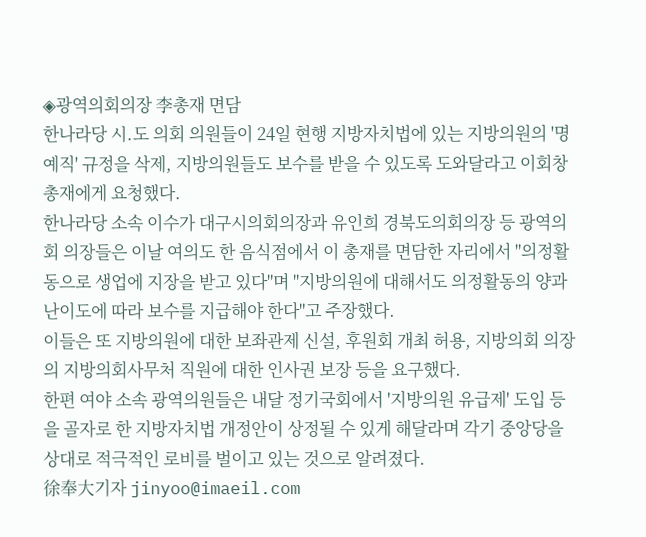◈광역의회의장 李총재 면담
한나라당 시.도 의회 의원들이 24일 현행 지방자치법에 있는 지방의원의 '명예직' 규정을 삭제, 지방의원들도 보수를 받을 수 있도록 도와달라고 이회창 총재에게 요청했다.
한나라당 소속 이수가 대구시의회의장과 유인희 경북도의회의장 등 광역의회 의장들은 이날 여의도 한 음식점에서 이 총재를 면담한 자리에서 "의정활동으로 생업에 지장을 받고 있다"며 "지방의원에 대해서도 의정활동의 양과 난이도에 따라 보수를 지급해야 한다"고 주장했다.
이들은 또 지방의원에 대한 보좌관제 신설, 후원회 개최 허용, 지방의회 의장의 지방의회사무처 직원에 대한 인사권 보장 등을 요구했다.
한편 여야 소속 광역의원들은 내달 정기국회에서 '지방의원 유급제' 도입 등을 골자로 한 지방자치법 개정안이 상정될 수 있게 해달라며 각기 중앙당을 상대로 적극적인 로비를 벌이고 있는 것으로 알려졌다.
徐奉大기자 jinyoo@imaeil.com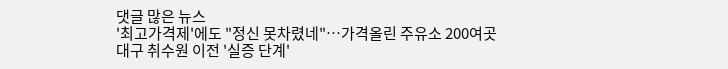댓글 많은 뉴스
'최고가격제'에도 "정신 못차렸네"…가격올린 주유소 200여곳
대구 취수원 이전 '실증 단계'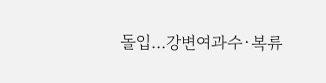돌입…강변여과수·복류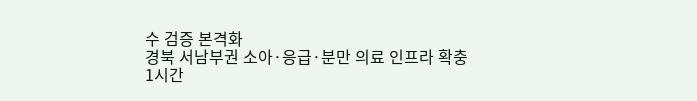수 검증 본격화
경북 서남부권 소아·응급·분만 의료 인프라 확충
1시간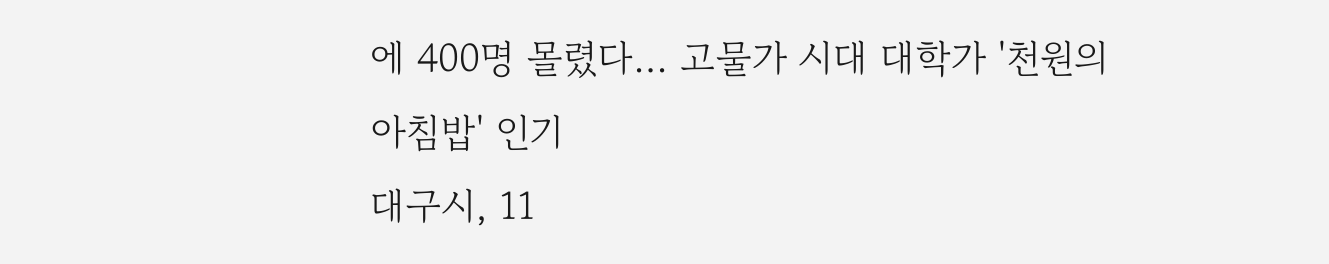에 400명 몰렸다… 고물가 시대 대학가 '천원의 아침밥' 인기
대구시, 11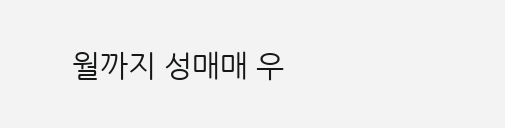월까지 성매매 우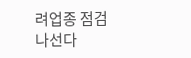려업종 점검 나선다